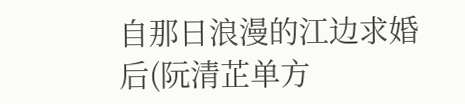自那日浪漫的江边求婚后(阮清芷单方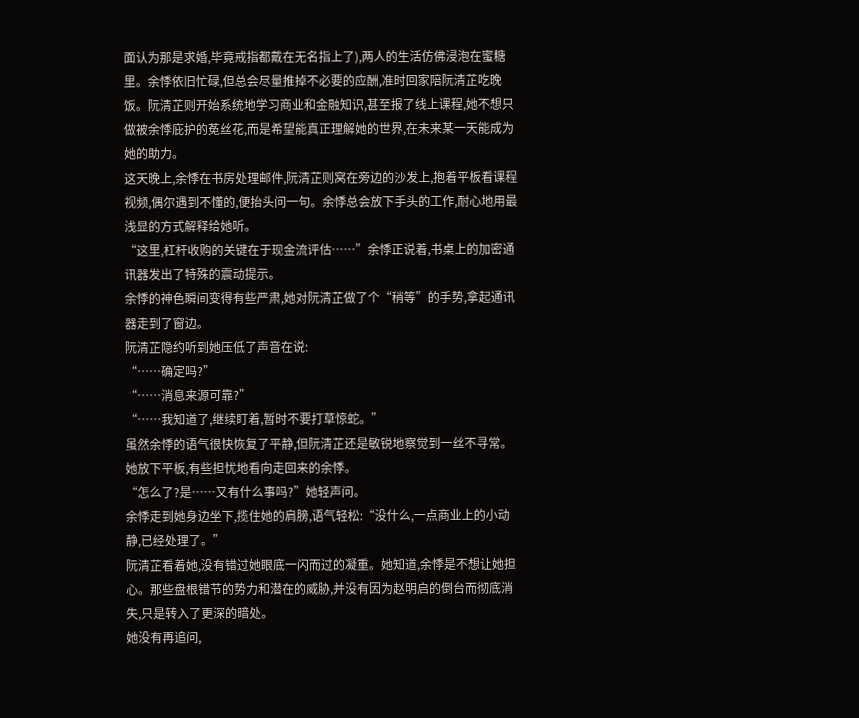面认为那是求婚,毕竟戒指都戴在无名指上了),两人的生活仿佛浸泡在蜜糖里。余悸依旧忙碌,但总会尽量推掉不必要的应酬,准时回家陪阮清芷吃晚饭。阮清芷则开始系统地学习商业和金融知识,甚至报了线上课程,她不想只做被余悸庇护的莬丝花,而是希望能真正理解她的世界,在未来某一天能成为她的助力。
这天晚上,余悸在书房处理邮件,阮清芷则窝在旁边的沙发上,抱着平板看课程视频,偶尔遇到不懂的,便抬头问一句。余悸总会放下手头的工作,耐心地用最浅显的方式解释给她听。
“这里,杠杆收购的关键在于现金流评估……”余悸正说着,书桌上的加密通讯器发出了特殊的震动提示。
余悸的神色瞬间变得有些严肃,她对阮清芷做了个“稍等”的手势,拿起通讯器走到了窗边。
阮清芷隐约听到她压低了声音在说:
“……确定吗?”
“……消息来源可靠?”
“……我知道了,继续盯着,暂时不要打草惊蛇。”
虽然余悸的语气很快恢复了平静,但阮清芷还是敏锐地察觉到一丝不寻常。她放下平板,有些担忧地看向走回来的余悸。
“怎么了?是……又有什么事吗?”她轻声问。
余悸走到她身边坐下,揽住她的肩膀,语气轻松:“没什么,一点商业上的小动静,已经处理了。”
阮清芷看着她,没有错过她眼底一闪而过的凝重。她知道,余悸是不想让她担心。那些盘根错节的势力和潜在的威胁,并没有因为赵明启的倒台而彻底消失,只是转入了更深的暗处。
她没有再追问,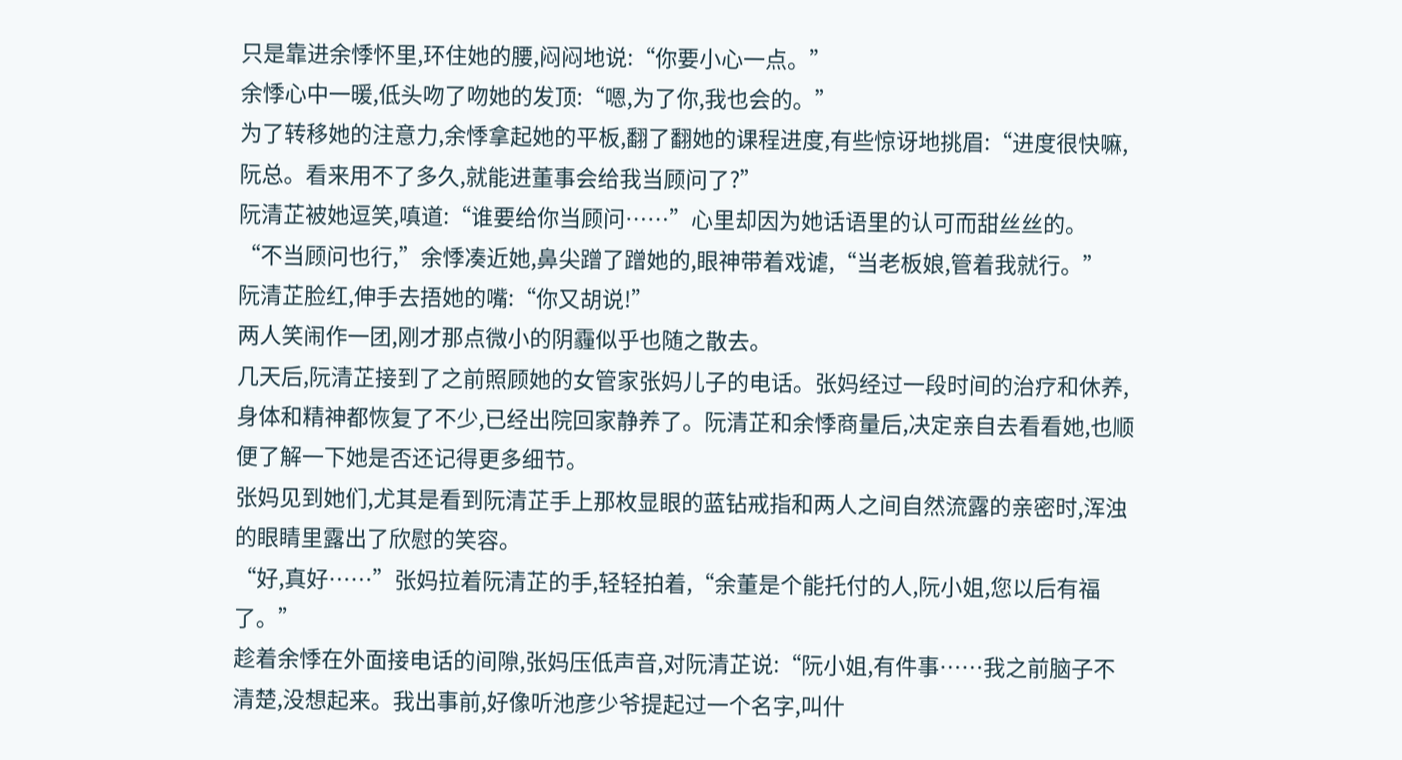只是靠进余悸怀里,环住她的腰,闷闷地说:“你要小心一点。”
余悸心中一暖,低头吻了吻她的发顶:“嗯,为了你,我也会的。”
为了转移她的注意力,余悸拿起她的平板,翻了翻她的课程进度,有些惊讶地挑眉:“进度很快嘛,阮总。看来用不了多久,就能进董事会给我当顾问了?”
阮清芷被她逗笑,嗔道:“谁要给你当顾问……”心里却因为她话语里的认可而甜丝丝的。
“不当顾问也行,”余悸凑近她,鼻尖蹭了蹭她的,眼神带着戏谑,“当老板娘,管着我就行。”
阮清芷脸红,伸手去捂她的嘴:“你又胡说!”
两人笑闹作一团,刚才那点微小的阴霾似乎也随之散去。
几天后,阮清芷接到了之前照顾她的女管家张妈儿子的电话。张妈经过一段时间的治疗和休养,身体和精神都恢复了不少,已经出院回家静养了。阮清芷和余悸商量后,决定亲自去看看她,也顺便了解一下她是否还记得更多细节。
张妈见到她们,尤其是看到阮清芷手上那枚显眼的蓝钻戒指和两人之间自然流露的亲密时,浑浊的眼睛里露出了欣慰的笑容。
“好,真好……”张妈拉着阮清芷的手,轻轻拍着,“余董是个能托付的人,阮小姐,您以后有福了。”
趁着余悸在外面接电话的间隙,张妈压低声音,对阮清芷说:“阮小姐,有件事……我之前脑子不清楚,没想起来。我出事前,好像听池彦少爷提起过一个名字,叫什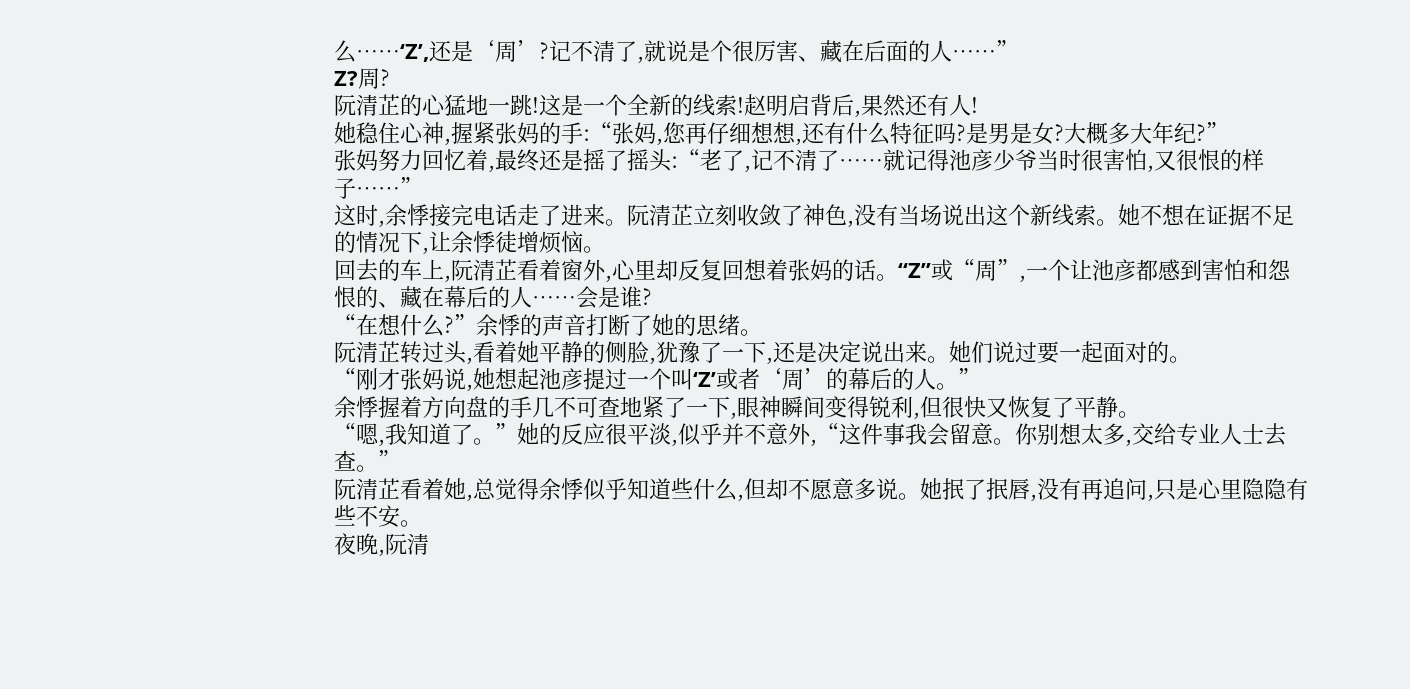么……‘Z’,还是‘周’?记不清了,就说是个很厉害、藏在后面的人……”
Z?周?
阮清芷的心猛地一跳!这是一个全新的线索!赵明启背后,果然还有人!
她稳住心神,握紧张妈的手:“张妈,您再仔细想想,还有什么特征吗?是男是女?大概多大年纪?”
张妈努力回忆着,最终还是摇了摇头:“老了,记不清了……就记得池彦少爷当时很害怕,又很恨的样子……”
这时,余悸接完电话走了进来。阮清芷立刻收敛了神色,没有当场说出这个新线索。她不想在证据不足的情况下,让余悸徒增烦恼。
回去的车上,阮清芷看着窗外,心里却反复回想着张妈的话。“Z”或“周”,一个让池彦都感到害怕和怨恨的、藏在幕后的人……会是谁?
“在想什么?”余悸的声音打断了她的思绪。
阮清芷转过头,看着她平静的侧脸,犹豫了一下,还是决定说出来。她们说过要一起面对的。
“刚才张妈说,她想起池彦提过一个叫‘Z’或者‘周’的幕后的人。”
余悸握着方向盘的手几不可查地紧了一下,眼神瞬间变得锐利,但很快又恢复了平静。
“嗯,我知道了。”她的反应很平淡,似乎并不意外,“这件事我会留意。你别想太多,交给专业人士去查。”
阮清芷看着她,总觉得余悸似乎知道些什么,但却不愿意多说。她抿了抿唇,没有再追问,只是心里隐隐有些不安。
夜晚,阮清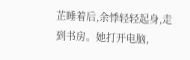芷睡着后,余悸轻轻起身,走到书房。她打开电脑,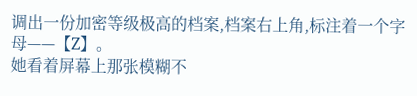调出一份加密等级极高的档案,档案右上角,标注着一个字母——【Z】。
她看着屏幕上那张模糊不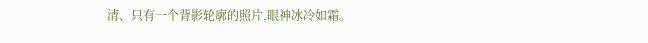清、只有一个背影轮廓的照片,眼神冰冷如霜。